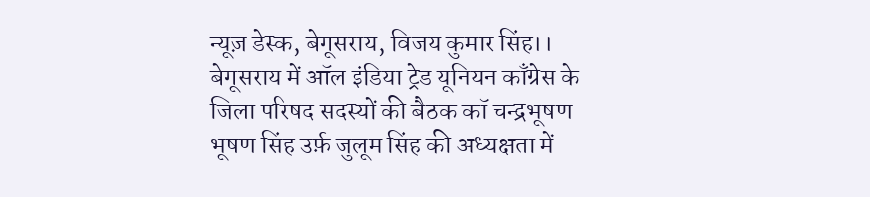न्यूज़ डेस्क, बेगूसराय, विजय कुमार सिंह।।
बेगूसराय में ऑल इंडिया ट्रेड यूनियन काँग्रेस के जिला परिषद सदस्यों की बैठक कॉ चन्द्रभूषण भूषण सिंह उर्फ़ जुलूम सिंह की अध्यक्षता में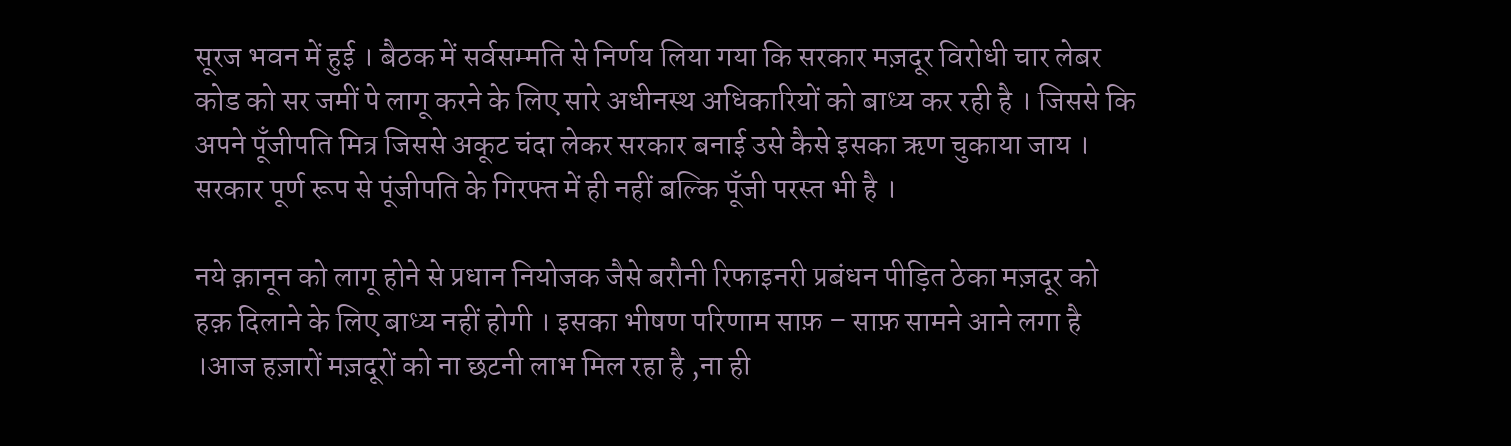सूरज भवन में हुई । बैठक में सर्वसम्मति से निर्णय लिया गया कि सरकार मज़दूर विरोधी चार लेबर कोड को सर जमीं पे लागू करने के लिए सारे अधीनस्थ अधिकारियों को बाध्य कर रही है । जिससे कि अपने पूँजीपति मित्र जिससे अकूट चंदा लेकर सरकार बनाई उसे कैसे इसका ऋण चुकाया जाय । सरकार पूर्ण रूप से पूंजीपति के गिरफ्त में ही नहीं बल्कि पूँजी परस्त भी है ।

नये क़ानून को लागू होने से प्रधान नियोजक जैसे बरौनी रिफाइनरी प्रबंधन पीड़ित ठेका मज़दूर को हक़ दिलाने के लिए बाध्य नहीं होगी । इसका भीषण परिणाम साफ़ – साफ़ सामने आने लगा है ।आज हज़ारों मज़दूरों को ना छटनी लाभ मिल रहा है ,ना ही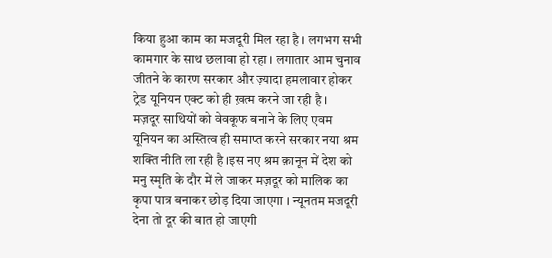किया हुआ काम का मजदूरी मिल रहा है । लगभग सभी कामगार के साथ छलावा हो रहा । लगातार आम चुनाव जीतने के कारण सरकार और ज़्यादा हमलावार होकर ट्रेड यूनियन एक्ट को ही ख़त्म करने जा रही है ।
मज़दूर साथियों को वेवकूफ बनाने के लिए एवम यूनियन का अस्तित्व ही समाप्त करने सरकार नया श्रम शक्ति नीति ला रही है ।इस नए श्रम क़ानून में देश को मनु स्मृति के दौर में ले जाकर मज़दूर को मालिक का कृपा पात्र बनाकर छोड़ दिया जाएगा । न्यूनतम मजदूरी देना तो दूर की बात हो जाएगी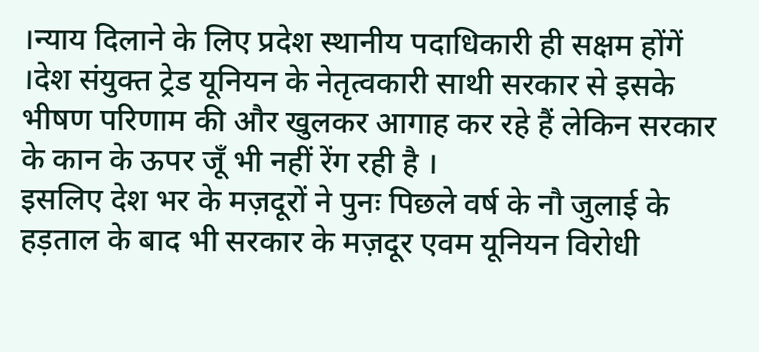।न्याय दिलाने के लिए प्रदेश स्थानीय पदाधिकारी ही सक्षम होंगें ।देश संयुक्त ट्रेड यूनियन के नेतृत्वकारी साथी सरकार से इसके भीषण परिणाम की और खुलकर आगाह कर रहे हैं लेकिन सरकार के कान के ऊपर जूँ भी नहीं रेंग रही है ।
इसलिए देश भर के मज़दूरों ने पुनः पिछले वर्ष के नौ जुलाई के हड़ताल के बाद भी सरकार के मज़दूर एवम यूनियन विरोधी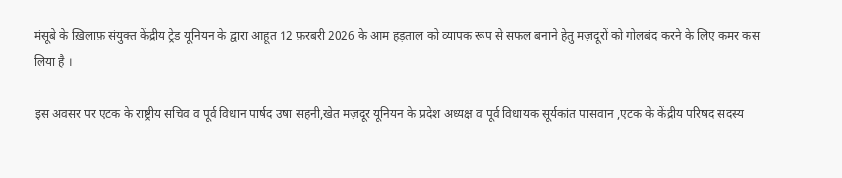मंसूबे के ख़िलाफ़ संयुक्त केंद्रीय ट्रेड यूनियन के द्वारा आहूत 12 फ़रबरी 2026 के आम हड़ताल को व्यापक रूप से सफल बनाने हेतु मज़दूरों को गोलबंद करने के लिए कमर कस लिया है ।

इस अवसर पर एटक के राष्ट्रीय सचिव व पूर्व विधान पार्षद उषा सहनी,खेत मज़दूर यूनियन के प्रदेश अध्यक्ष व पूर्व विधायक सूर्यकांत पासवान ,एटक के केंद्रीय परिषद सदस्य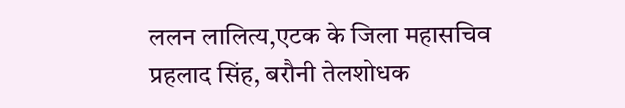ललन लालित्य,एटक के जिला महासचिव प्रहलाद सिंह, बरौनी तेलशोधक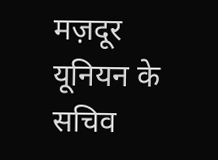मज़दूर यूनियन के सचिव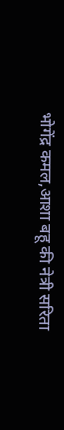भोगेंद्र कमल,आशा बहू की नेत्री सरिता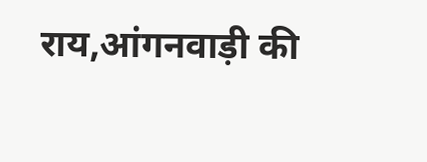राय,आंगनवाड़ी की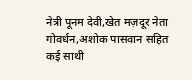नेत्री पूनम देवी,खेत मज़दूर नेता गोवर्धन,अशोक पासवान सहित कई साथी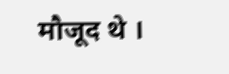मौजूद थे ।